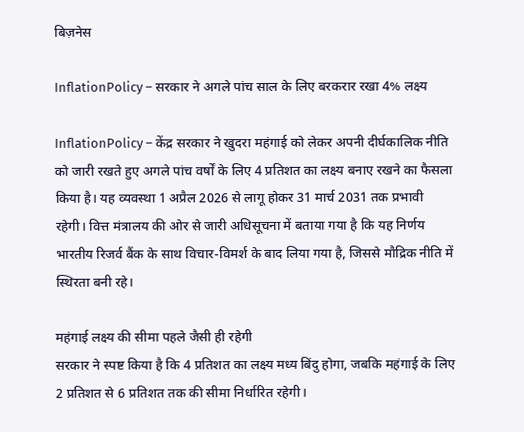बिज़नेस

InflationPolicy – सरकार ने अगले पांच साल के लिए बरकरार रखा 4% लक्ष्य

InflationPolicy – केंद्र सरकार ने खुदरा महंगाई को लेकर अपनी दीर्घकालिक नीति को जारी रखते हुए अगले पांच वर्षों के लिए 4 प्रतिशत का लक्ष्य बनाए रखने का फैसला किया है। यह व्यवस्था 1 अप्रैल 2026 से लागू होकर 31 मार्च 2031 तक प्रभावी रहेगी। वित्त मंत्रालय की ओर से जारी अधिसूचना में बताया गया है कि यह निर्णय भारतीय रिजर्व बैंक के साथ विचार-विमर्श के बाद लिया गया है, जिससे मौद्रिक नीति में स्थिरता बनी रहे।

महंगाई लक्ष्य की सीमा पहले जैसी ही रहेगी
सरकार ने स्पष्ट किया है कि 4 प्रतिशत का लक्ष्य मध्य बिंदु होगा, जबकि महंगाई के लिए 2 प्रतिशत से 6 प्रतिशत तक की सीमा निर्धारित रहेगी।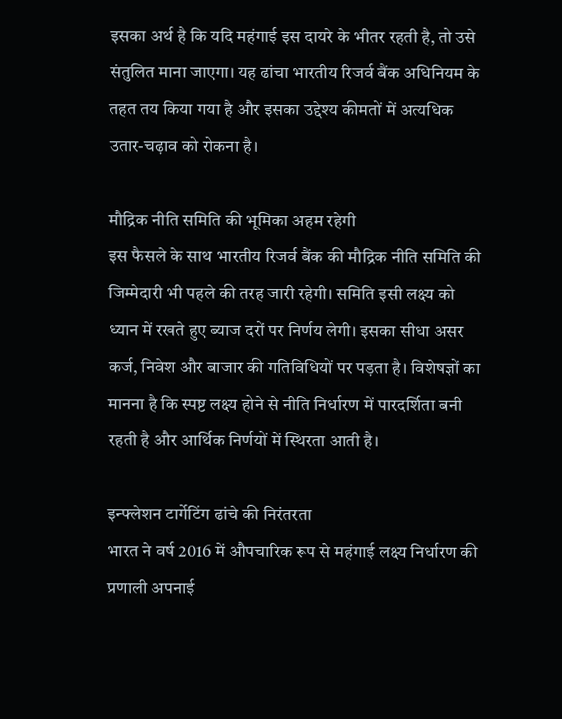इसका अर्थ है कि यदि महंगाई इस दायरे के भीतर रहती है, तो उसे संतुलित माना जाएगा। यह ढांचा भारतीय रिजर्व बैंक अधिनियम के तहत तय किया गया है और इसका उद्देश्य कीमतों में अत्यधिक उतार-चढ़ाव को रोकना है।

मौद्रिक नीति समिति की भूमिका अहम रहेगी
इस फैसले के साथ भारतीय रिजर्व बैंक की मौद्रिक नीति समिति की जिम्मेदारी भी पहले की तरह जारी रहेगी। समिति इसी लक्ष्य को ध्यान में रखते हुए ब्याज दरों पर निर्णय लेगी। इसका सीधा असर कर्ज, निवेश और बाजार की गतिविधियों पर पड़ता है। विशेषज्ञों का मानना है कि स्पष्ट लक्ष्य होने से नीति निर्धारण में पारदर्शिता बनी रहती है और आर्थिक निर्णयों में स्थिरता आती है।

इन्फ्लेशन टार्गेटिंग ढांचे की निरंतरता
भारत ने वर्ष 2016 में औपचारिक रूप से महंगाई लक्ष्य निर्धारण की प्रणाली अपनाई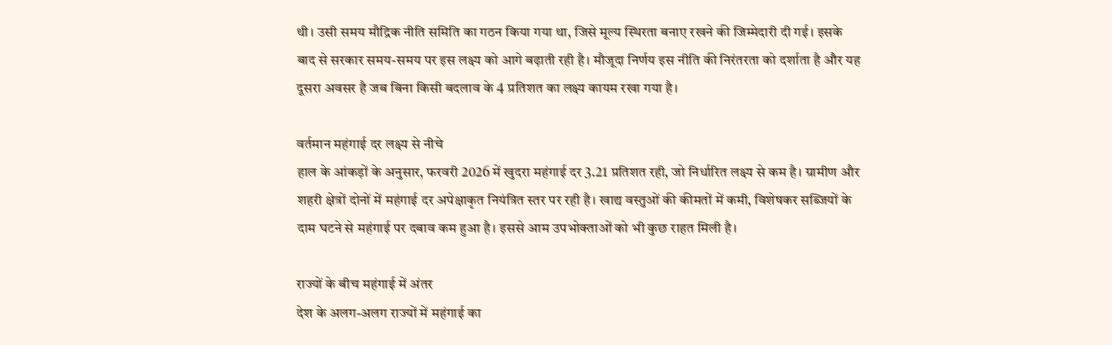थी। उसी समय मौद्रिक नीति समिति का गठन किया गया था, जिसे मूल्य स्थिरता बनाए रखने की जिम्मेदारी दी गई। इसके बाद से सरकार समय-समय पर इस लक्ष्य को आगे बढ़ाती रही है। मौजूदा निर्णय इस नीति की निरंतरता को दर्शाता है और यह दूसरा अवसर है जब बिना किसी बदलाव के 4 प्रतिशत का लक्ष्य कायम रखा गया है।

वर्तमान महंगाई दर लक्ष्य से नीचे
हाल के आंकड़ों के अनुसार, फरवरी 2026 में खुदरा महंगाई दर 3.21 प्रतिशत रही, जो निर्धारित लक्ष्य से कम है। ग्रामीण और शहरी क्षेत्रों दोनों में महंगाई दर अपेक्षाकृत नियंत्रित स्तर पर रही है। खाद्य वस्तुओं की कीमतों में कमी, विशेषकर सब्जियों के दाम घटने से महंगाई पर दबाव कम हुआ है। इससे आम उपभोक्ताओं को भी कुछ राहत मिली है।

राज्यों के बीच महंगाई में अंतर
देश के अलग-अलग राज्यों में महंगाई का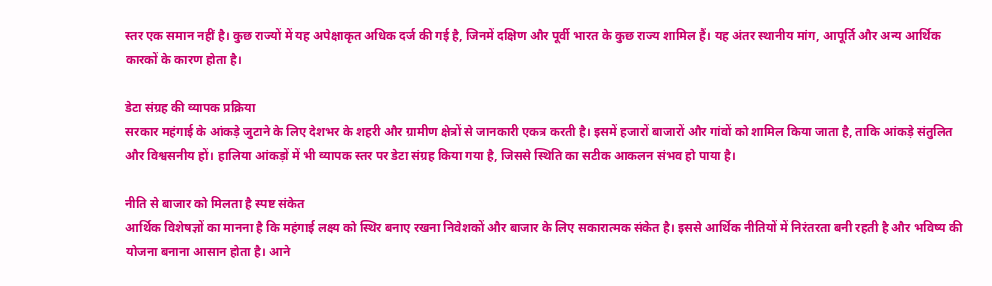स्तर एक समान नहीं है। कुछ राज्यों में यह अपेक्षाकृत अधिक दर्ज की गई है, जिनमें दक्षिण और पूर्वी भारत के कुछ राज्य शामिल हैं। यह अंतर स्थानीय मांग, आपूर्ति और अन्य आर्थिक कारकों के कारण होता है।

डेटा संग्रह की व्यापक प्रक्रिया
सरकार महंगाई के आंकड़े जुटाने के लिए देशभर के शहरी और ग्रामीण क्षेत्रों से जानकारी एकत्र करती है। इसमें हजारों बाजारों और गांवों को शामिल किया जाता है, ताकि आंकड़े संतुलित और विश्वसनीय हों। हालिया आंकड़ों में भी व्यापक स्तर पर डेटा संग्रह किया गया है, जिससे स्थिति का सटीक आकलन संभव हो पाया है।

नीति से बाजार को मिलता है स्पष्ट संकेत
आर्थिक विशेषज्ञों का मानना है कि महंगाई लक्ष्य को स्थिर बनाए रखना निवेशकों और बाजार के लिए सकारात्मक संकेत है। इससे आर्थिक नीतियों में निरंतरता बनी रहती है और भविष्य की योजना बनाना आसान होता है। आने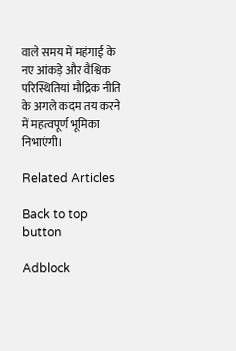वाले समय में महंगाई के नए आंकड़े और वैश्विक परिस्थितियां मौद्रिक नीति के अगले कदम तय करने में महत्वपूर्ण भूमिका निभाएंगी।

Related Articles

Back to top button

Adblock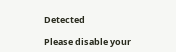Detected

Please disable your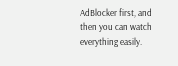AdBlocker first, and then you can watch everything easily.